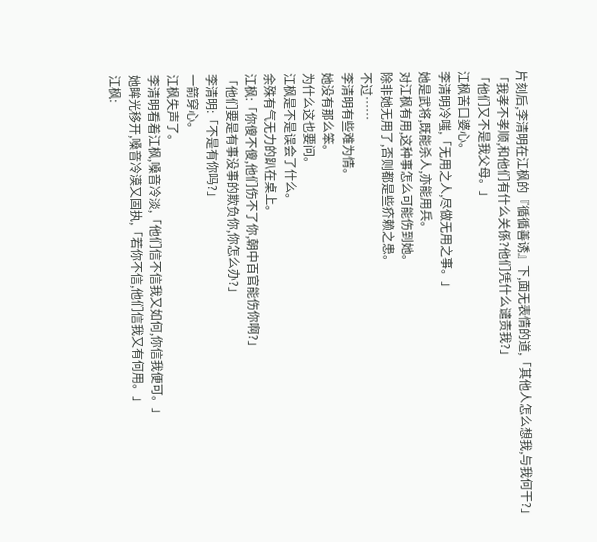片刻后,李清明在江枫的『循循善诱』下,面无表情的道,「其他人怎么想我,与我何干?」
「我孝不孝顺,和他们有什么关係?他们凭什么谴责我?」
「他们又不是我父母。」
江枫苦口婆心。
李清明冷嗤,「无用之人,尽做无用之事。」
她是武将,既能杀人,亦能用兵。
对江枫有用,这种事怎么可能伤到她。
除非她无用了,否则都是些疥赖之患。
不过……
李清明有些难为情。
她没有那么笨。
为什么这也要问。
江枫是不是误会了什么。
余殊有气无力的趴在桌上。
江枫:「你傻不傻,他们伤不了你,朝中百官能伤你啊?」
「他们要是有事没事的欺负你,你怎么办?」
李清明:「不是有你吗?」
一箭穿心。
江枫失声了。
李清明看着江枫,嗓音冷淡,「他们信不信我又如何,你信我便可。」
她眸光移开,嗓音冷漠又固执,「若你不信,他们信我又有何用。」
江枫: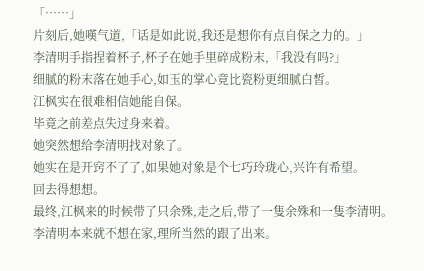「……」
片刻后,她嘆气道,「话是如此说,我还是想你有点自保之力的。」
李清明手指捏着杯子,杯子在她手里碎成粉末,「我没有吗?」
细腻的粉末落在她手心,如玉的掌心竟比瓷粉更细腻白皙。
江枫实在很难相信她能自保。
毕竟之前差点失过身来着。
她突然想给李清明找对象了。
她实在是开窍不了了,如果她对象是个七巧玲珑心,兴许有希望。
回去得想想。
最终,江枫来的时候带了只余殊,走之后,带了一隻余殊和一隻李清明。
李清明本来就不想在家,理所当然的跟了出来。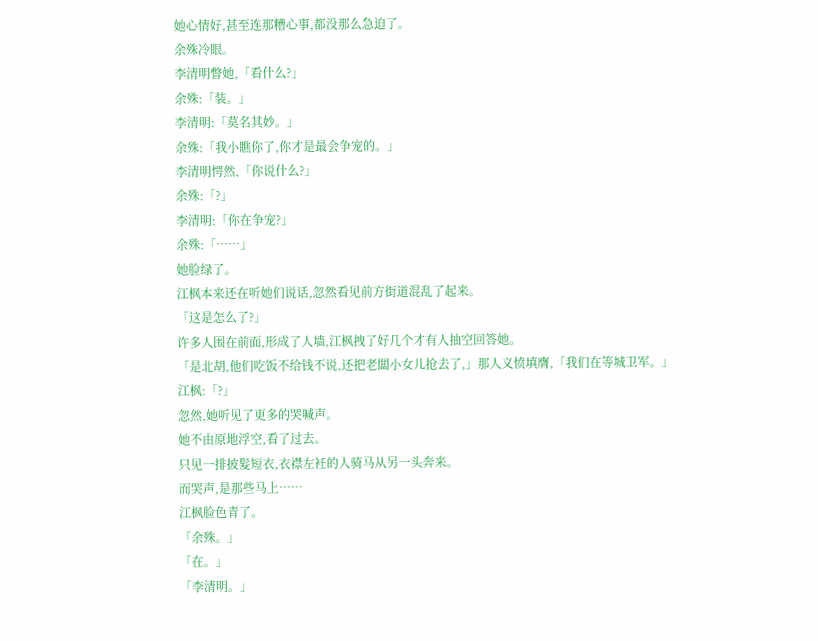她心情好,甚至连那糟心事,都没那么急迫了。
余殊冷眼。
李清明瞥她,「看什么?」
余殊:「装。」
李清明:「莫名其妙。」
余殊:「我小瞧你了,你才是最会争宠的。」
李清明愕然,「你说什么?」
余殊:「?」
李清明:「你在争宠?」
余殊:「……」
她脸绿了。
江枫本来还在听她们说话,忽然看见前方街道混乱了起来。
「这是怎么了?」
许多人围在前面,形成了人墙,江枫拽了好几个才有人抽空回答她。
「是北胡,他们吃饭不给钱不说,还把老闆小女儿抢去了,」那人义愤填膺,「我们在等城卫军。」
江枫:「?」
忽然,她听见了更多的哭喊声。
她不由原地浮空,看了过去。
只见一排披髮短衣,衣襟左衽的人骑马从另一头奔来。
而哭声,是那些马上……
江枫脸色青了。
「余殊。」
「在。」
「李清明。」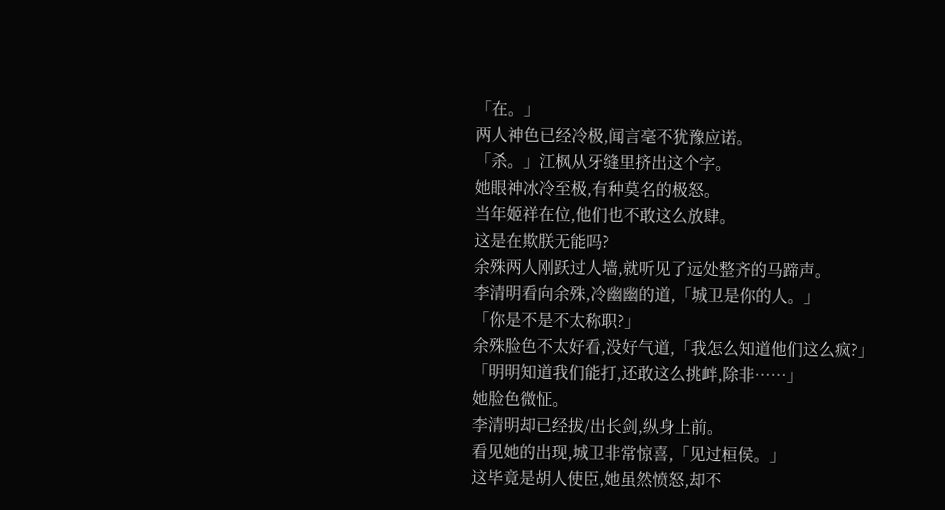「在。」
两人神色已经冷极,闻言毫不犹豫应诺。
「杀。」江枫从牙缝里挤出这个字。
她眼神冰冷至极,有种莫名的极怒。
当年姬祥在位,他们也不敢这么放肆。
这是在欺朕无能吗?
余殊两人刚跃过人墙,就听见了远处整齐的马蹄声。
李清明看向余殊,冷幽幽的道,「城卫是你的人。」
「你是不是不太称职?」
余殊脸色不太好看,没好气道,「我怎么知道他们这么疯?」
「明明知道我们能打,还敢这么挑衅,除非……」
她脸色微怔。
李清明却已经拔/出长剑,纵身上前。
看见她的出现,城卫非常惊喜,「见过桓侯。」
这毕竟是胡人使臣,她虽然愤怒,却不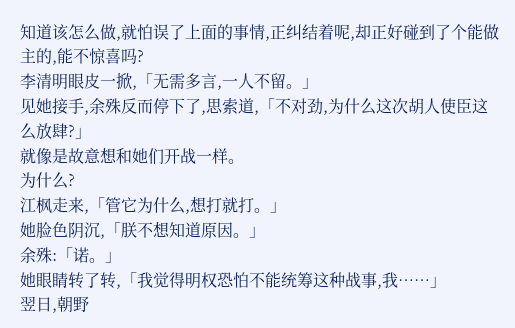知道该怎么做,就怕误了上面的事情,正纠结着呢,却正好碰到了个能做主的,能不惊喜吗?
李清明眼皮一掀,「无需多言,一人不留。」
见她接手,余殊反而停下了,思索道,「不对劲,为什么这次胡人使臣这么放肆?」
就像是故意想和她们开战一样。
为什么?
江枫走来,「管它为什么,想打就打。」
她脸色阴沉,「朕不想知道原因。」
余殊:「诺。」
她眼睛转了转,「我觉得明权恐怕不能统筹这种战事,我……」
翌日,朝野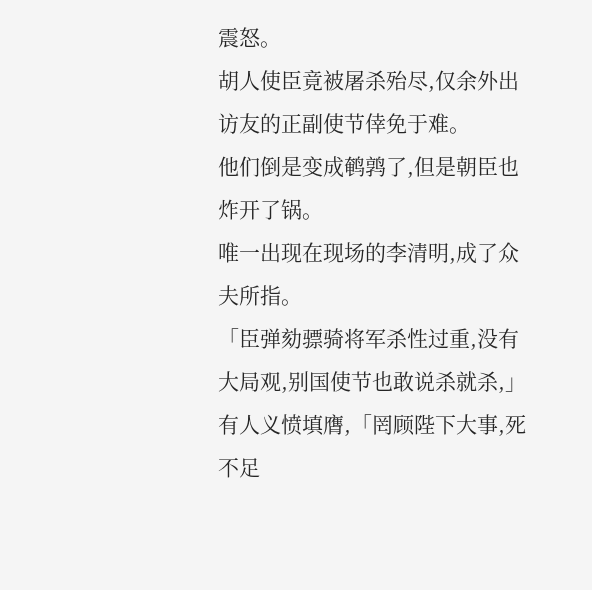震怒。
胡人使臣竟被屠杀殆尽,仅余外出访友的正副使节倖免于难。
他们倒是变成鹌鹑了,但是朝臣也炸开了锅。
唯一出现在现场的李清明,成了众夫所指。
「臣弹劾骠骑将军杀性过重,没有大局观,别国使节也敢说杀就杀,」有人义愤填膺,「罔顾陛下大事,死不足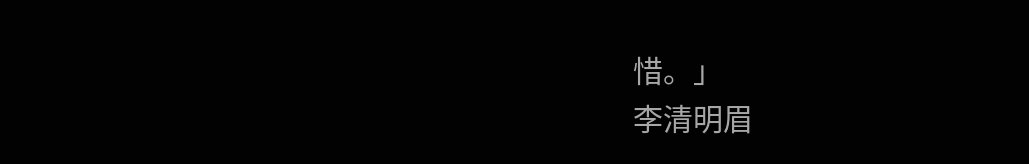惜。」
李清明眉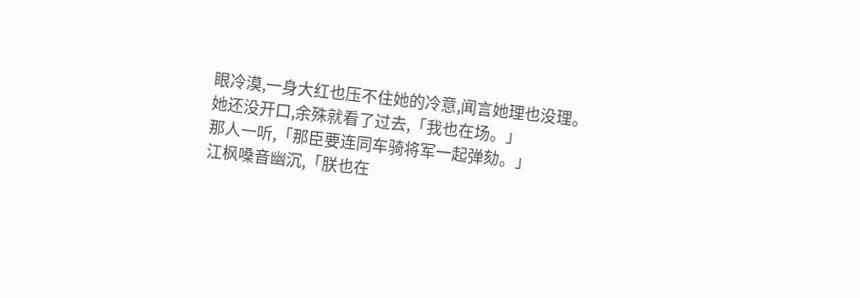眼冷漠,一身大红也压不住她的冷意,闻言她理也没理。
她还没开口,余殊就看了过去,「我也在场。」
那人一听,「那臣要连同车骑将军一起弹劾。」
江枫嗓音幽沉,「朕也在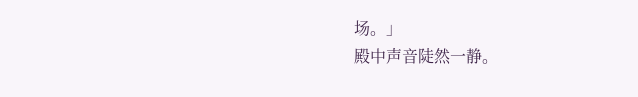场。」
殿中声音陡然一静。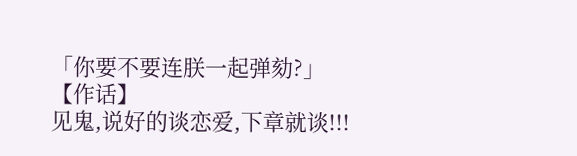「你要不要连朕一起弹劾?」
【作话】
见鬼,说好的谈恋爱,下章就谈!!!